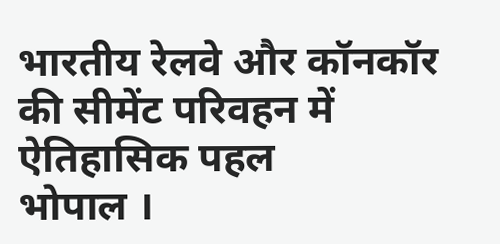भारतीय रेलवे और कॉनकॉर की सीमेंट परिवहन में ऐतिहासिक पहल
भोपाल ।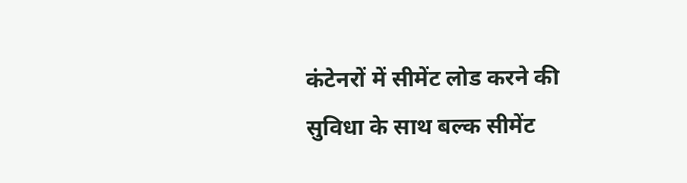कंटेनरों में सीमेंट लोड करने की सुविधा के साथ बल्क सीमेंट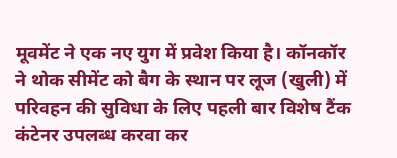मूवमेंट ने एक नए युग में प्रवेश किया है। कॉनकॉर ने थोक सीमेंट को बैग के स्थान पर लूज (खुली) में परिवहन की सुविधा के लिए पहली बार विशेष टैंक कंटेनर उपलब्ध करवा कर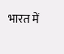भारत में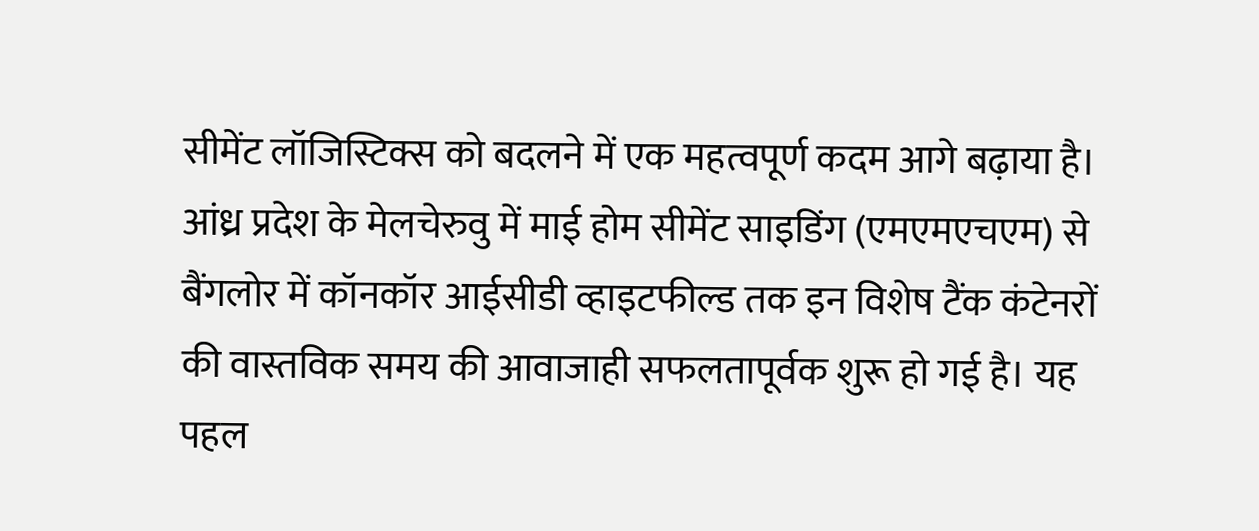सीमेंट लॉजिस्टिक्स को बदलने में एक महत्वपूर्ण कदम आगे बढ़ाया है। आंध्र प्रदेश के मेलचेरुवु में माई होम सीमेंट साइडिंग (एमएमएचएम) से बैंगलोर में कॉनकॉर आईसीडी व्हाइटफील्ड तक इन विशेष टैंक कंटेनरों की वास्तविक समय की आवाजाही सफलतापूर्वक शुरू हो गई है। यह पहल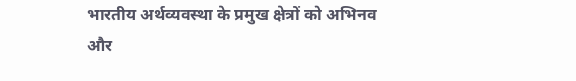भारतीय अर्थव्यवस्था के प्रमुख क्षेत्रों को अभिनव और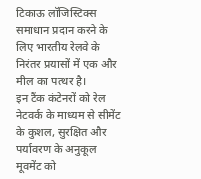टिकाऊ लॉजिस्टिक्स समाधान प्रदान करने के लिए भारतीय रेलवे के निरंतर प्रयासों में एक और मील का पत्थर है।
इन टैंक कंटेनरों को रेल नेटवर्क के माध्यम से सीमेंट के कुशल, सुरक्षित और पर्यावरण के अनुकूल मूवमेंट को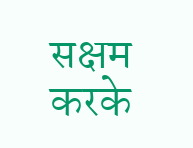सक्षम करके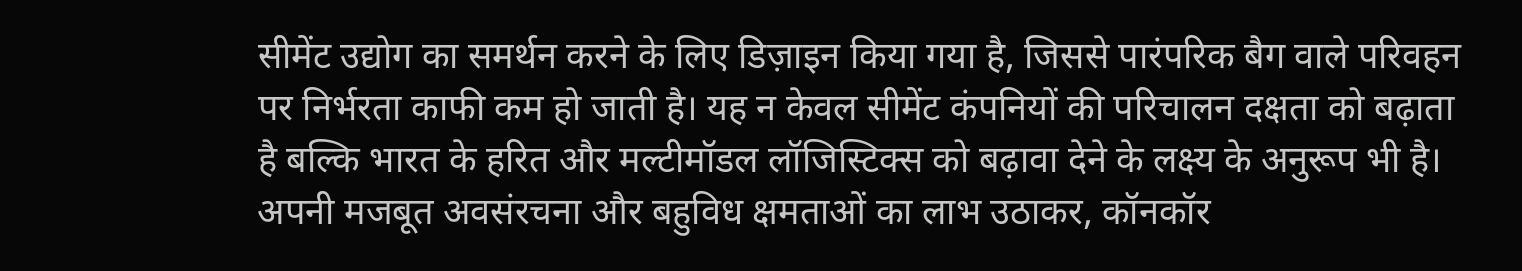सीमेंट उद्योग का समर्थन करने के लिए डिज़ाइन किया गया है, जिससे पारंपरिक बैग वाले परिवहन पर निर्भरता काफी कम हो जाती है। यह न केवल सीमेंट कंपनियों की परिचालन दक्षता को बढ़ाता है बल्कि भारत के हरित और मल्टीमॉडल लॉजिस्टिक्स को बढ़ावा देने के लक्ष्य के अनुरूप भी है। अपनी मजबूत अवसंरचना और बहुविध क्षमताओं का लाभ उठाकर, कॉनकॉर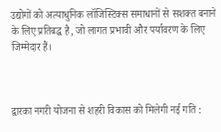उद्योगों को अत्याधुनिक लॉजिस्टिक्स समाधानों से सशक्त बनाने के लिए प्रतिबद्ध है, जो लागत प्रभावी और पर्यावरण के लिए जिम्मेदार हैं।



द्वारका नगरी योजना से शहरी विकास को मिलेगी नई गति :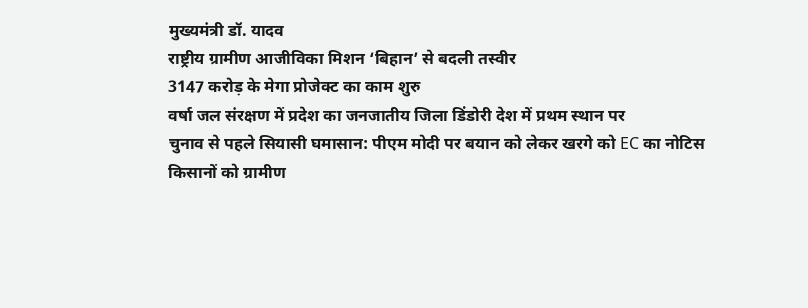मुख्यमंत्री डॉ. यादव
राष्ट्रीय ग्रामीण आजीविका मिशन ‘बिहान’ से बदली तस्वीर
3147 करोड़ के मेगा प्रोजेक्ट का काम शुरु
वर्षा जल संरक्षण में प्रदेश का जनजातीय जिला डिंडोरी देश में प्रथम स्थान पर
चुनाव से पहले सियासी घमासान: पीएम मोदी पर बयान को लेकर खरगे को EC का नोटिस
किसानों को ग्रामीण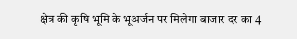क्षेत्र की कृषि भूमि के भूअर्जन पर मिलेगा बाजार दर का 4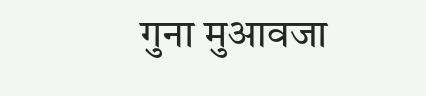गुना मुआवजा